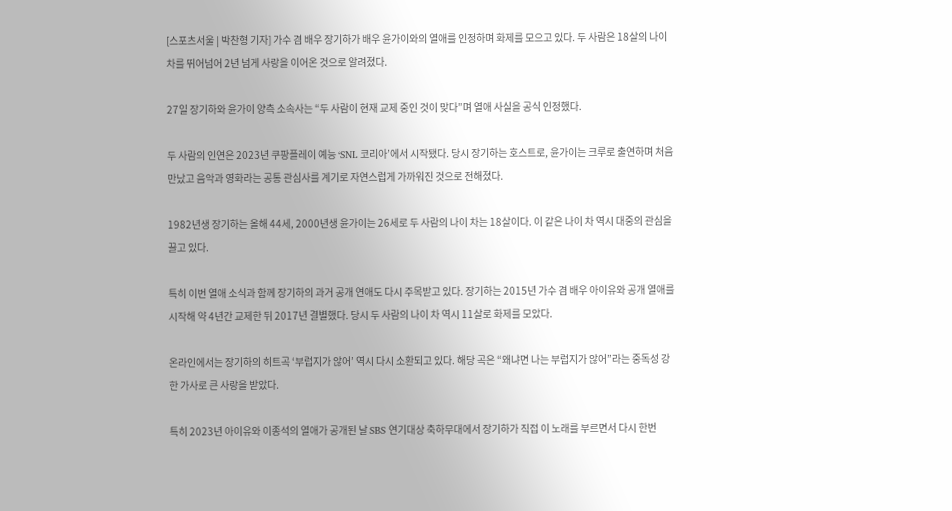[스포츠서울 | 박찬형 기자] 가수 겸 배우 장기하가 배우 윤가이와의 열애를 인정하며 화제를 모으고 있다. 두 사람은 18살의 나이 차를 뛰어넘어 2년 넘게 사랑을 이어온 것으로 알려졌다.

27일 장기하와 윤가이 양측 소속사는 “두 사람이 현재 교제 중인 것이 맞다”며 열애 사실을 공식 인정했다.

두 사람의 인연은 2023년 쿠팡플레이 예능 ‘SNL 코리아’에서 시작됐다. 당시 장기하는 호스트로, 윤가이는 크루로 출연하며 처음 만났고 음악과 영화라는 공통 관심사를 계기로 자연스럽게 가까워진 것으로 전해졌다.

1982년생 장기하는 올해 44세, 2000년생 윤가이는 26세로 두 사람의 나이 차는 18살이다. 이 같은 나이 차 역시 대중의 관심을 끌고 있다.

특히 이번 열애 소식과 함께 장기하의 과거 공개 연애도 다시 주목받고 있다. 장기하는 2015년 가수 겸 배우 아이유와 공개 열애를 시작해 약 4년간 교제한 뒤 2017년 결별했다. 당시 두 사람의 나이 차 역시 11살로 화제를 모았다.

온라인에서는 장기하의 히트곡 ‘부럽지가 않어’ 역시 다시 소환되고 있다. 해당 곡은 “왜냐면 나는 부럽지가 않어”라는 중독성 강한 가사로 큰 사랑을 받았다.

특히 2023년 아이유와 이종석의 열애가 공개된 날 SBS 연기대상 축하무대에서 장기하가 직접 이 노래를 부르면서 다시 한번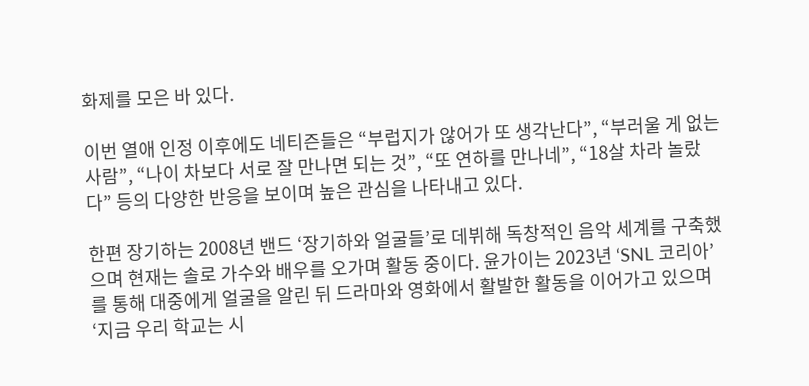화제를 모은 바 있다.

이번 열애 인정 이후에도 네티즌들은 “부럽지가 않어가 또 생각난다”, “부러울 게 없는 사람”, “나이 차보다 서로 잘 만나면 되는 것”, “또 연하를 만나네”, “18살 차라 놀랐다” 등의 다양한 반응을 보이며 높은 관심을 나타내고 있다.

한편 장기하는 2008년 밴드 ‘장기하와 얼굴들’로 데뷔해 독창적인 음악 세계를 구축했으며 현재는 솔로 가수와 배우를 오가며 활동 중이다. 윤가이는 2023년 ‘SNL 코리아’를 통해 대중에게 얼굴을 알린 뒤 드라마와 영화에서 활발한 활동을 이어가고 있으며 ‘지금 우리 학교는 시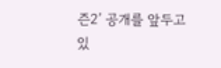즌2’ 공개를 앞두고 있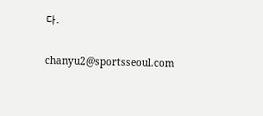다.

chanyu2@sportsseoul.com